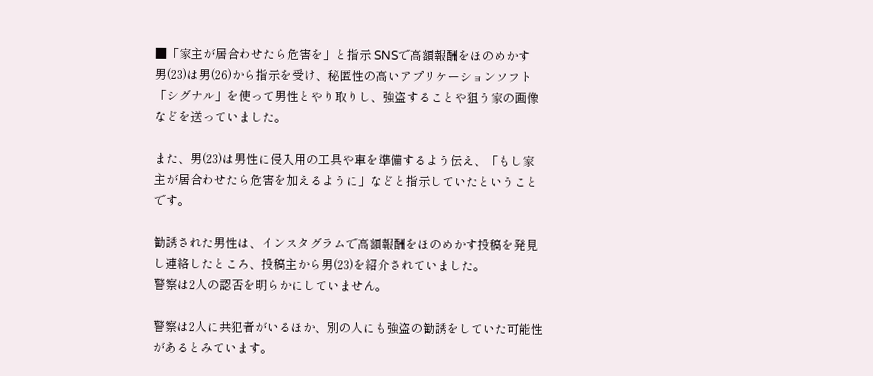■「家主が居合わせたら危害を」と指示 SNSで高額報酬をほのめかす
男(23)は男(26)から指示を受け、秘匿性の高いアプリケーションソフト「シグナル」を使って男性とやり取りし、強盗することや狙う家の画像などを送っていました。

また、男(23)は男性に侵入用の工具や車を準備するよう伝え、「もし家主が居合わせたら危害を加えるように」などと指示していたということです。

勧誘された男性は、インスタグラムで高額報酬をほのめかす投稿を発見し連絡したところ、投稿主から男(23)を紹介されていました。
警察は2人の認否を明らかにしていません。

警察は2人に共犯者がいるほか、別の人にも強盗の勧誘をしていた可能性があるとみています。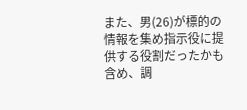また、男(26)が標的の情報を集め指示役に提供する役割だったかも含め、調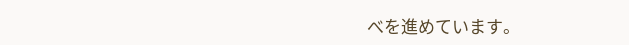べを進めています。